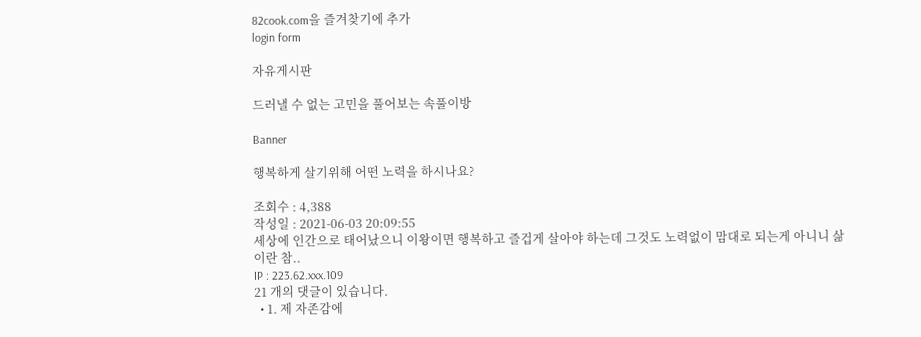82cook.com을 즐겨찾기에 추가
login form

자유게시판

드러낼 수 없는 고민을 풀어보는 속풀이방

Banner

행복하게 살기위해 어떤 노력을 하시나요?

조회수 : 4,388
작성일 : 2021-06-03 20:09:55
세상에 인간으로 태어났으니 이왕이면 행복하고 즐겁게 살아야 하는데 그것도 노력없이 맘대로 되는게 아니니 삶이란 참..
IP : 223.62.xxx.109
21 개의 댓글이 있습니다.
  • 1. 제 자존감에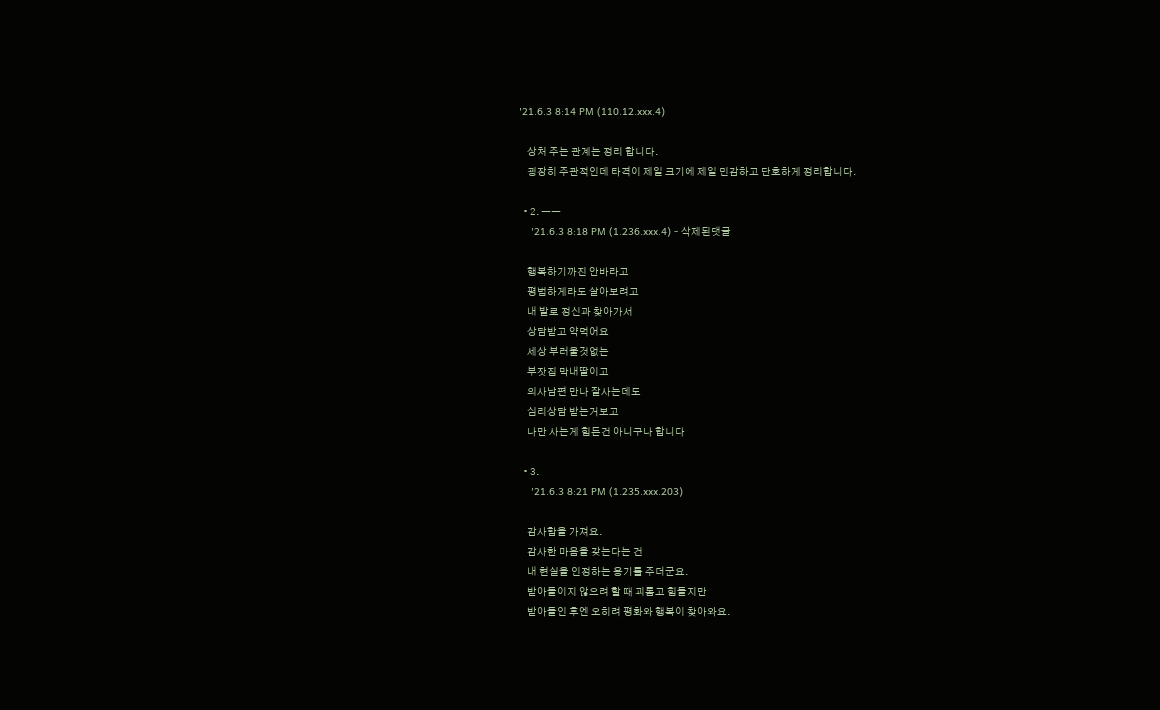'21.6.3 8:14 PM (110.12.xxx.4)

    상처 주는 관계는 정리 합니다.
    굉장히 주관적인데 타격이 제일 크기에 제일 민감하고 단호하게 정리합니다.

  • 2. ㅡㅡ
    '21.6.3 8:18 PM (1.236.xxx.4) - 삭제된댓글

    행복하기까진 안바라고
    평범하게라도 살아보려고
    내 발로 정신과 찾아가서
    상담받고 약먹어요
    세상 부러울것없는
    부잣집 막내딸이고
    의사남편 만나 잘사는데도
    심리상담 받는거보고
    나만 사는게 힘든건 아니구나 합니다

  • 3.
    '21.6.3 8:21 PM (1.235.xxx.203)

    감사함을 가져요.
    감사한 마음을 갖는다는 건
    내 현실을 인정하는 용기를 주더군요.
    받아들이지 않으려 할 때 괴롭고 힘들지만
    받아들인 후엔 오히려 평화와 행복이 찾아와요.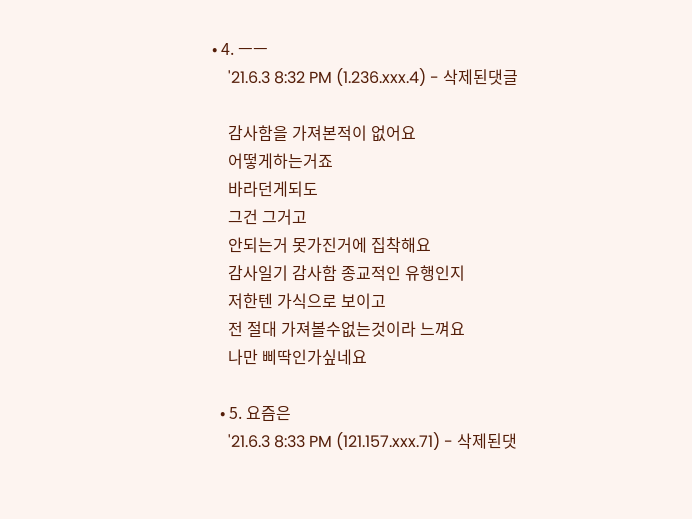• 4. ㅡㅡ
    '21.6.3 8:32 PM (1.236.xxx.4) - 삭제된댓글

    감사함을 가져본적이 없어요
    어떻게하는거죠
    바라던게되도
    그건 그거고
    안되는거 못가진거에 집착해요
    감사일기 감사함 종교적인 유행인지
    저한텐 가식으로 보이고
    전 절대 가져볼수없는것이라 느껴요
    나만 삐딱인가싶네요

  • 5. 요즘은
    '21.6.3 8:33 PM (121.157.xxx.71) - 삭제된댓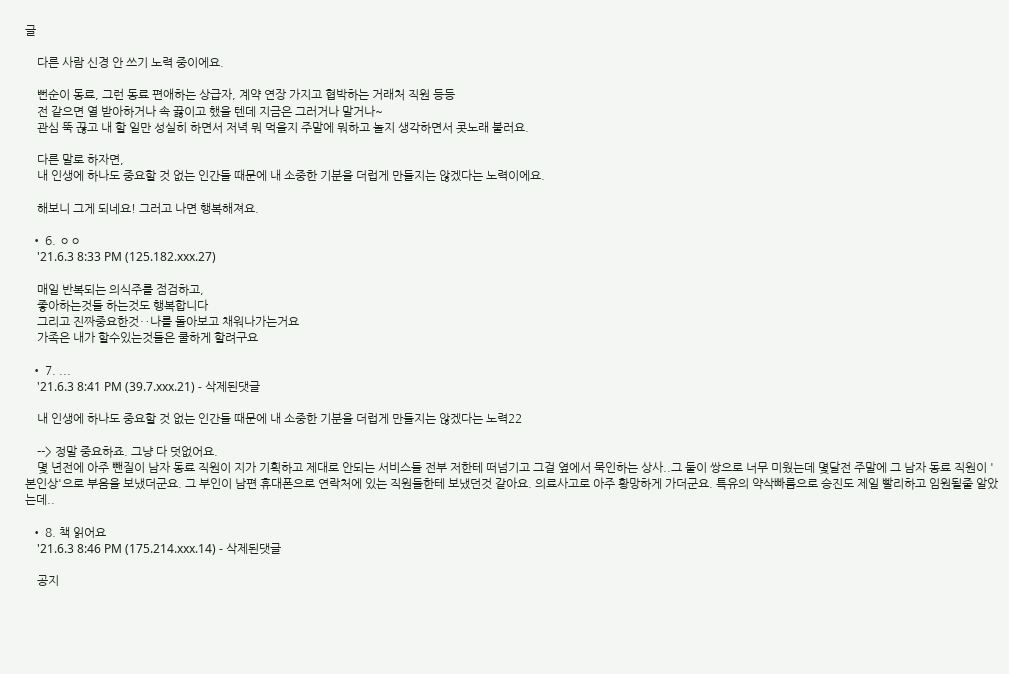글

    다른 사람 신경 안 쓰기 노력 중이에요.

    뻔순이 동료, 그런 동료 편애하는 상급자, 계약 연장 가지고 협박하는 거래처 직원 등등
    전 같으면 열 받아하거나 속 끓이고 했을 텐데 지금은 그러거나 말거나~
    관심 뚝 끊고 내 할 일만 성실히 하면서 저녁 뭐 먹을지 주말에 뭐하고 놀지 생각하면서 콧노래 불러요.

    다른 말로 하자면,
    내 인생에 하나도 중요할 것 없는 인간들 때문에 내 소중한 기분을 더럽게 만들지는 않겠다는 노력이에요.

    해보니 그게 되네요! 그러고 나면 행복해져요.

  • 6. ㅇㅇ
    '21.6.3 8:33 PM (125.182.xxx.27)

    매일 반복되는 의식주를 점검하고,
    좋아하는것들 하는것도 행복합니다
    그리고 진짜중요한것‥나를 돌아보고 채워나가는거요
    가족은 내가 할수있는것들은 쿨하게 할려구요

  • 7. ...
    '21.6.3 8:41 PM (39.7.xxx.21) - 삭제된댓글

    내 인생에 하나도 중요할 것 없는 인간들 때문에 내 소중한 기분을 더럽게 만들지는 않겠다는 노력22

    --> 정말 중요하죠. 그냥 다 덧없어요.
    몇 년전에 아주 뺀질이 남자 동료 직원이 지가 기획하고 제대로 안되는 서비스들 전부 저한테 떠넘기고 그걸 옆에서 묵인하는 상사..그 둘이 쌍으로 너무 미웠는데 몇달전 주말에 그 남자 동료 직원이 '본인상'으로 부음을 보냈더군요. 그 부인이 남편 휴대폰으로 연락처에 있는 직원들한테 보냈던것 같아요. 의료사고로 아주 황망하게 가더군요. 특유의 약삭빠름으로 승진도 제일 빨리하고 임원될줄 알았는데..

  • 8. 책 읽어요
    '21.6.3 8:46 PM (175.214.xxx.14) - 삭제된댓글

    공지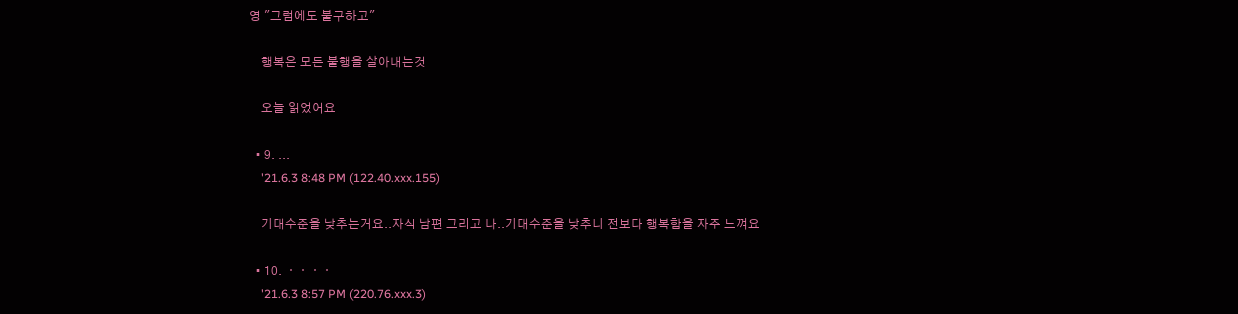영 "그럼에도 불구하고"

    행복은 모든 불행을 살아내는것

    오늘 읽었어요

  • 9. ...
    '21.6.3 8:48 PM (122.40.xxx.155)

    기대수준을 낮추는거요..자식 남편 그리고 나..기대수준을 낮추니 전보다 행복함을 자주 느껴요

  • 10. ㆍㆍㆍㆍ
    '21.6.3 8:57 PM (220.76.xxx.3)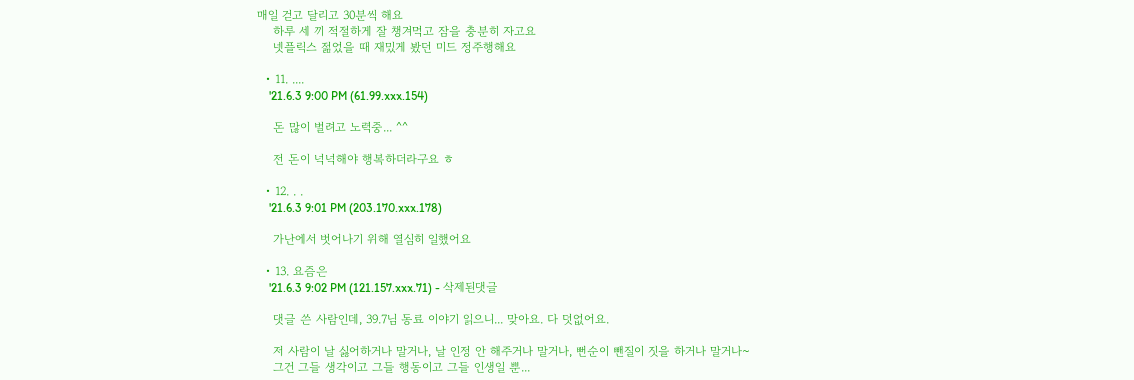매일 걷고 달리고 30분씩 해요
    하루 세 끼 적절하게 잘 챙겨먹고 잠을 충분히 자고요
    넷플릭스 젊었을 때 재밌게 봤던 미드 정주행해요

  • 11. ....
    '21.6.3 9:00 PM (61.99.xxx.154)

    돈 많이 벌려고 노력중... ^^

    전 돈이 넉넉해야 행복하더라구요 ㅎ

  • 12. . .
    '21.6.3 9:01 PM (203.170.xxx.178)

    가난에서 벗어나기 위해 열심히 일했어요

  • 13. 요즘은
    '21.6.3 9:02 PM (121.157.xxx.71) - 삭제된댓글

    댓글 쓴 사람인데, 39.7님 동료 이야기 읽으니... 맞아요. 다 덧없어요.

    저 사람이 날 싫어하거나 말거나, 날 인정 안 해주거나 말거나, 뻔순이 뺀질이 짓을 하거나 말거나~
    그건 그들 생각이고 그들 행동이고 그들 인생일 뿐...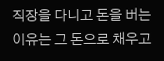직장을 다니고 돈을 버는 이유는 그 돈으로 채우고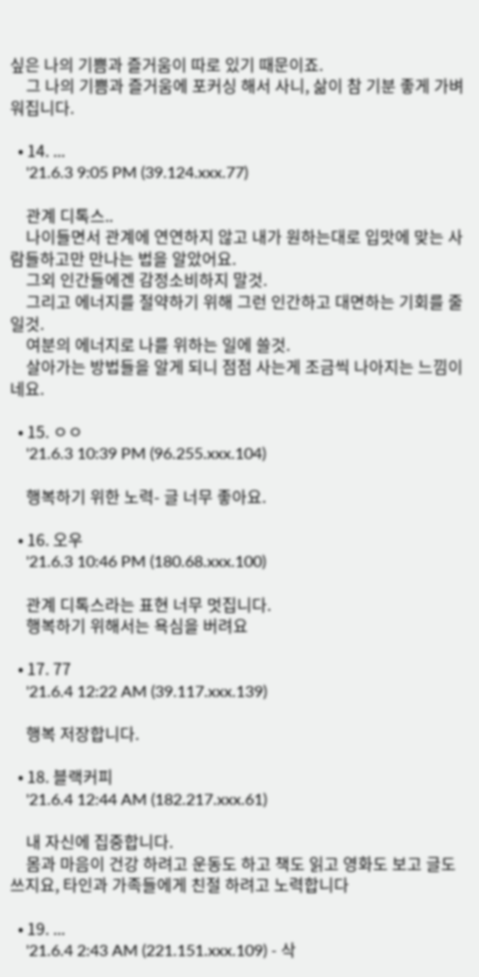싶은 나의 기쁨과 즐거움이 따로 있기 때문이죠.
    그 나의 기쁨과 즐거움에 포커싱 해서 사니, 삶이 참 기분 좋게 가벼워집니다.

  • 14. ...
    '21.6.3 9:05 PM (39.124.xxx.77)

    관계 디톡스..
    나이들면서 관계에 연연하지 않고 내가 원하는대로 입맛에 맞는 사람들하고만 만나는 법을 알았어요.
    그외 인간들에겐 감정소비하지 말것.
    그리고 에너지를 절약하기 위해 그런 인간하고 대면하는 기회를 줄일것.
    여분의 에너지로 나를 위하는 일에 쓸것.
    살아가는 방법들을 알게 되니 점점 사는게 조금씩 나아지는 느낌이네요.

  • 15. ㅇㅇ
    '21.6.3 10:39 PM (96.255.xxx.104)

    행복하기 위한 노력- 글 너무 좋아요.

  • 16. 오우
    '21.6.3 10:46 PM (180.68.xxx.100)

    관계 디톡스라는 표현 너무 멋집니다.
    행복하기 위해서는 욕심을 버려요

  • 17. 77
    '21.6.4 12:22 AM (39.117.xxx.139)

    행복 저장합니다.

  • 18. 블랙커피
    '21.6.4 12:44 AM (182.217.xxx.61)

    내 자신에 집중합니다.
    몸과 마음이 건강 하려고 운동도 하고 책도 읽고 영화도 보고 글도 쓰지요, 타인과 가족들에게 친절 하려고 노력합니다

  • 19. ...
    '21.6.4 2:43 AM (221.151.xxx.109) - 삭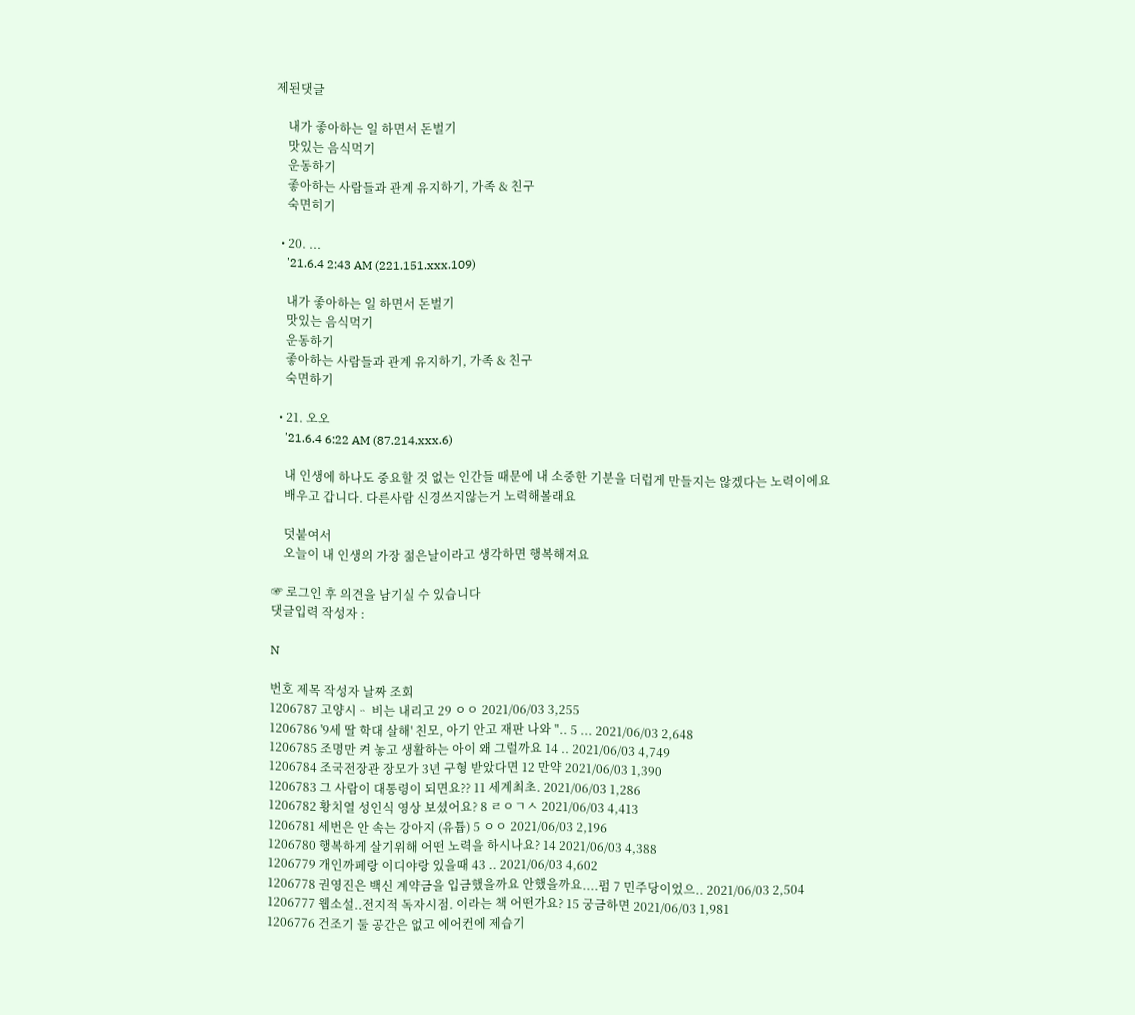제된댓글

    내가 좋아하는 일 하면서 돈벌기
    맛있는 음식먹기
    운동하기
    좋아하는 사람들과 관계 유지하기, 가족 & 친구
    숙면히기

  • 20. ...
    '21.6.4 2:43 AM (221.151.xxx.109)

    내가 좋아하는 일 하면서 돈벌기
    맛있는 음식먹기
    운동하기
    좋아하는 사람들과 관계 유지하기, 가족 & 친구
    숙면하기

  • 21. 오오
    '21.6.4 6:22 AM (87.214.xxx.6)

    내 인생에 하나도 중요할 것 없는 인간들 때문에 내 소중한 기분을 더럽게 만들지는 않겠다는 노력이에요
    배우고 갑니다. 다른사람 신경쓰지않는거 노력해볼래요

    덧붙여서
    오늘이 내 인생의 가장 젊은날이라고 생각하면 행복해져요

☞ 로그인 후 의견을 남기실 수 있습니다
댓글입력 작성자 :

N

번호 제목 작성자 날짜 조회
1206787 고양시ᆢ 비는 내리고 29 ㅇㅇ 2021/06/03 3,255
1206786 '9세 딸 학대 살해' 친모, 아기 안고 재판 나와 ".. 5 ... 2021/06/03 2,648
1206785 조명만 켜 놓고 생활하는 아이 왜 그럴까요 14 .. 2021/06/03 4,749
1206784 조국전장관 장모가 3년 구형 받았다면 12 만약 2021/06/03 1,390
1206783 그 사람이 대통령이 되면요?? 11 세계최초. 2021/06/03 1,286
1206782 황치열 성인식 영상 보셨어요? 8 ㄹㅇㄱㅅ 2021/06/03 4,413
1206781 세번은 안 속는 강아지 (유튭) 5 ㅇㅇ 2021/06/03 2,196
1206780 행복하게 살기위해 어떤 노력을 하시나요? 14 2021/06/03 4,388
1206779 개인까페랑 이디야랑 있을때 43 .. 2021/06/03 4,602
1206778 권영진은 백신 계약금을 입금했을까요 안했을까요....펌 7 민주당이었으.. 2021/06/03 2,504
1206777 웹소설..전지적 독자시점. 이라는 책 어떤가요? 15 궁금하면 2021/06/03 1,981
1206776 건조기 둘 공간은 없고 에어컨에 제습기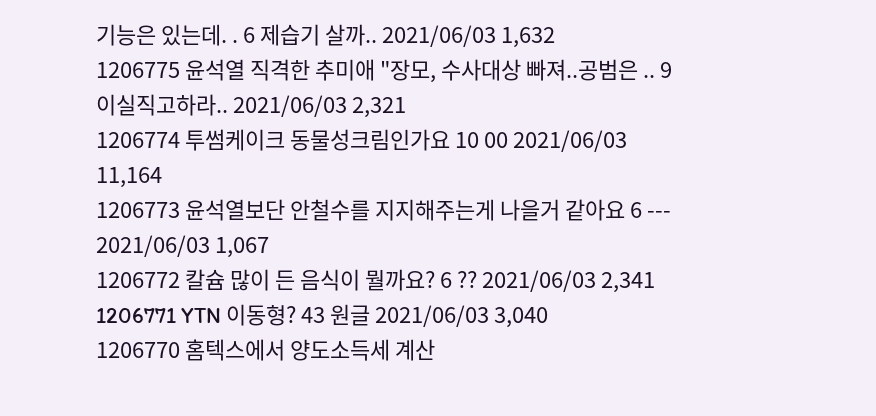기능은 있는데. . 6 제습기 살까.. 2021/06/03 1,632
1206775 윤석열 직격한 추미애 "장모, 수사대상 빠져..공범은 .. 9 이실직고하라.. 2021/06/03 2,321
1206774 투썸케이크 동물성크림인가요 10 00 2021/06/03 11,164
1206773 윤석열보단 안철수를 지지해주는게 나을거 같아요 6 --- 2021/06/03 1,067
1206772 칼슘 많이 든 음식이 뭘까요? 6 ?? 2021/06/03 2,341
1206771 YTN 이동형? 43 원글 2021/06/03 3,040
1206770 홈텍스에서 양도소득세 계산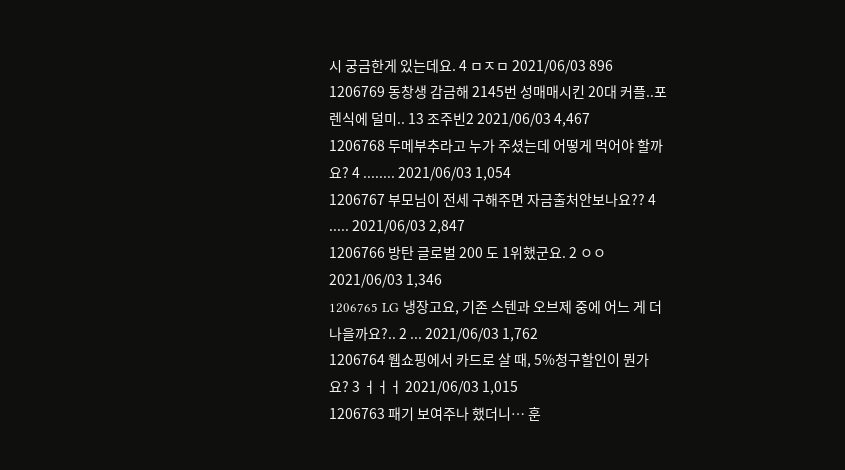시 궁금한게 있는데요. 4 ㅁㅈㅁ 2021/06/03 896
1206769 동창생 감금해 2145번 성매매시킨 20대 커플..포렌식에 덜미.. 13 조주빈2 2021/06/03 4,467
1206768 두메부추라고 누가 주셨는데 어떻게 먹어야 할까요? 4 ........ 2021/06/03 1,054
1206767 부모님이 전세 구해주면 자금출처안보나요?? 4 ..... 2021/06/03 2,847
1206766 방탄 글로벌 200 도 1위했군요. 2 ㅇㅇ 2021/06/03 1,346
1206765 LG 냉장고요, 기존 스텐과 오브제 중에 어느 게 더 나을까요?.. 2 ... 2021/06/03 1,762
1206764 웹쇼핑에서 카드로 살 때, 5%청구할인이 뭔가요? 3 ㅓㅓㅓ 2021/06/03 1,015
1206763 패기 보여주나 했더니… 훈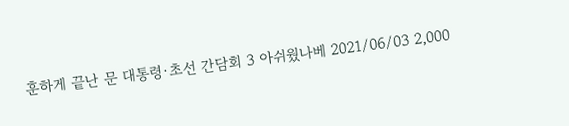훈하게 끝난 문 대통령·초선 간담회 3 아쉬웠나베 2021/06/03 2,000